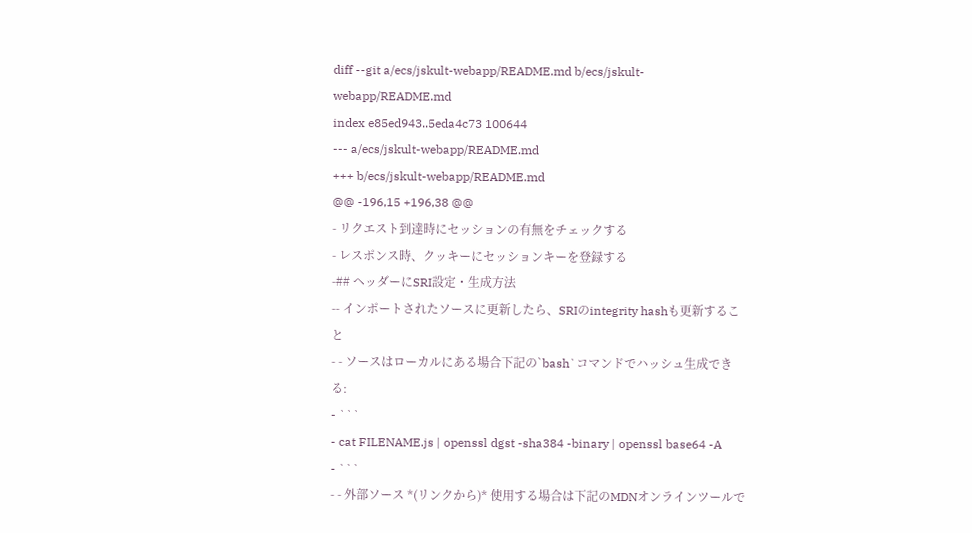diff --git a/ecs/jskult-webapp/README.md b/ecs/jskult-webapp/README.md
index e85ed943..5eda4c73 100644
--- a/ecs/jskult-webapp/README.md
+++ b/ecs/jskult-webapp/README.md
@@ -196,15 +196,38 @@
- リクエスト到達時にセッションの有無をチェックする
- レスポンス時、クッキーにセッションキーを登録する
-## ヘッダーにSRI設定・生成方法
-- インポートされたソースに更新したら、SRIのintegrity hashも更新すること
- - ソースはローカルにある場合下記の`bash`コマンドでハッシュ生成できる:
- ```
- cat FILENAME.js | openssl dgst -sha384 -binary | openssl base64 -A
- ```
- - 外部ソース *(リンクから)* 使用する場合は下記のMDNオンラインツールで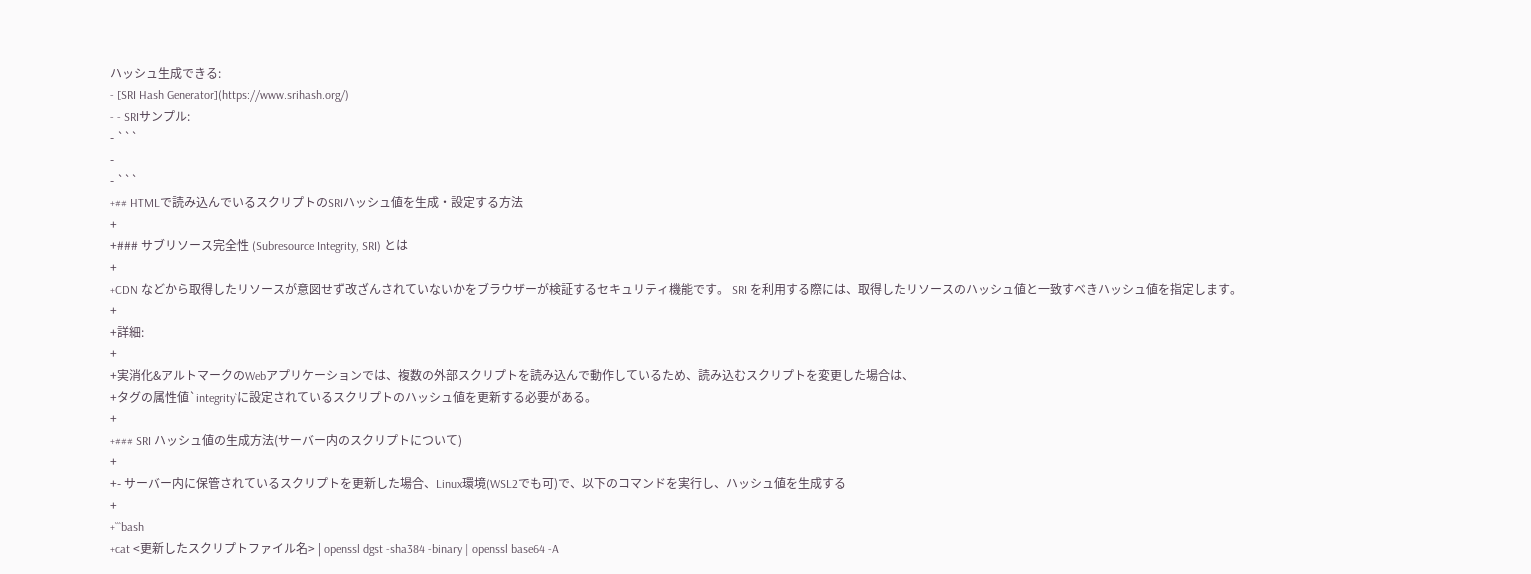ハッシュ生成できる:
- [SRI Hash Generator](https://www.srihash.org/)
- - SRIサンプル:
- ```
-
- ```
+## HTMLで読み込んでいるスクリプトのSRIハッシュ値を生成・設定する方法
+
+### サブリソース完全性 (Subresource Integrity, SRI) とは
+
+CDN などから取得したリソースが意図せず改ざんされていないかをブラウザーが検証するセキュリティ機能です。 SRI を利用する際には、取得したリソースのハッシュ値と一致すべきハッシュ値を指定します。
+
+詳細:
+
+実消化&アルトマークのWebアプリケーションでは、複数の外部スクリプトを読み込んで動作しているため、読み込むスクリプトを変更した場合は、
+タグの属性値`integrity`に設定されているスクリプトのハッシュ値を更新する必要がある。
+
+### SRI ハッシュ値の生成方法(サーバー内のスクリプトについて)
+
+- サーバー内に保管されているスクリプトを更新した場合、Linux環境(WSL2でも可)で、以下のコマンドを実行し、ハッシュ値を生成する
+
+```bash
+cat <更新したスクリプトファイル名> | openssl dgst -sha384 -binary | openssl base64 -A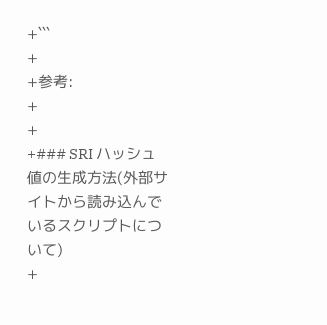+```
+
+参考:
+
+
+### SRI ハッシュ値の生成方法(外部サイトから読み込んでいるスクリプトについて)
+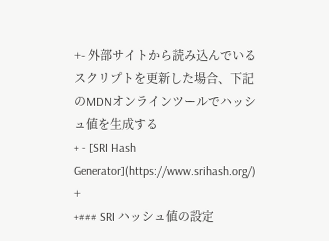+- 外部サイトから読み込んでいるスクリプトを更新した場合、下記のMDNオンラインツールでハッシュ値を生成する
+ - [SRI Hash Generator](https://www.srihash.org/)
+
+### SRI ハッシュ値の設定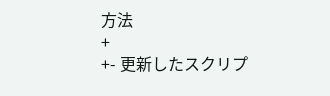方法
+
+- 更新したスクリプ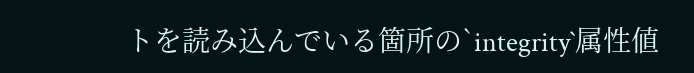トを読み込んでいる箇所の`integrity`属性値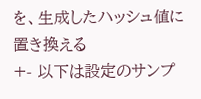を、生成したハッシュ値に置き換える
+- 以下は設定のサンプ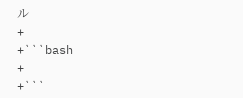ル
+
+```bash
+
+```